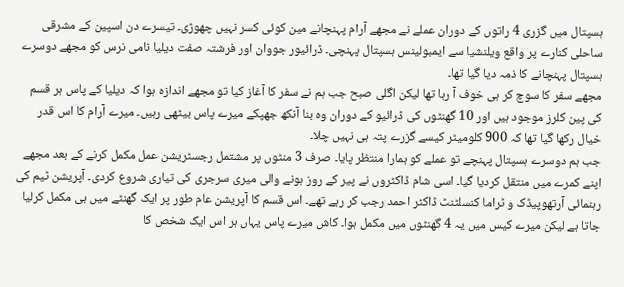ہسپتال میں گزری 4 راتوں کے دوران عملے نے مجھے آرام پہنچانے مین کوئی کسر نہیں چھوڑی۔ تیسرے دن اسپین کے مشرقی ساحلی کنارے پر واقع ویلنشیا سے ایمبولینس ہسپتال پہنچی۔ ڈرائیور جووان اور فرشتہ صفت دیلیا نامی نرس کو مجھے دوسرے ہسپتال پہنچانے کا ذمہ دیا گیا تھا۔
مجھے سفر کا سوچ کر ہی خوف آ رہا تھا لیکن اگلی صبح جب ہم نے سفر کا آغاز کیا تو مجھے اندازہ ہوا کہ دیلیا کے پاس ہر قسم کی پین کلرز موجود ہیں اور 10 گھنٹوں کی ڈرائیو کے دوران وہ بنا آنکھ جھپکے میرے پاس بیٹھی رہیں۔ میرے آرام کا اس قدر خیال رکھا گیا تھا کہ 900 کلومیٹر کیسے گزرے پتہ ہی نہیں چلا۔
جب ہم دوسرے ہسپتال پہنچے تو عملے کو ہمارا منتظر پایا۔ صرف 3 منٹوں پر مشتمل رجسٹریشن عمل مکمل کرنے کے بعد مجھے اپنے کمرے میں منتقل کردیا گیا۔ اسی شام ڈاکٹروں نے پیر کے روز ہونے والی میری سرجری کی تیاری شروع کردی۔ آپریشن ٹیم کی رہنمائی آرتھوپیڈک و ٹراما کنسلٹنٹ ڈاکٹر احمد رجب کر رہے تھے۔ اس قسم کا آپریشن عام طور پر ایک گھنٹے میں ہی مکمل کرلیا جاتا ہے لیکن میرے کیس میں یہ 4 گھنٹوں میں مکمل ہوا۔ کاش میرے پاس یہاں ہر اس ایک شخص کا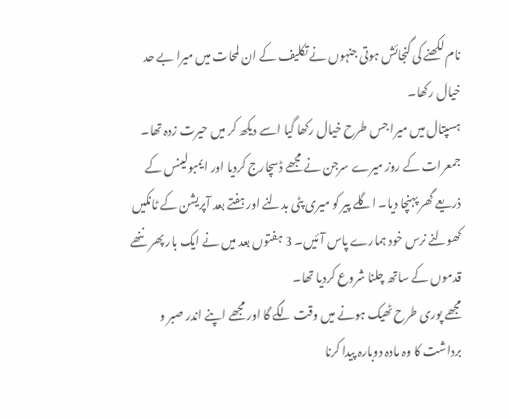نام لکھنے کی گنجائش ہوتی جنہوں نے تکلیف کے ان لمحات میں میرا بے حد خیال رکھا۔
ہسپتال میں میرا جس طرح خیال رکھا گیا اسے دیکھ کر میں حیرت زدہ تھا۔ جمعرات کے روز میرے سرجن نے مجھے ڈسچارج کردیا اور ایمبولینس کے ذریعے گھر پہنچا دیا۔ اگلے پیر کو میری پٹی بدلنے اور ہفتے بعد آپریشن کے ٹانکیں کھولنے نرس خود ہمارے پاس آئیں۔ 3 ہفتوں بعد میں نے ایک بار پھر ننھے قدموں کے ساتھ چلنا شروع کردیا تھا۔
مجھے پوری طرح ٹھیک ہونے میں وقت لگے گا اور مجھے اپنے اندر صبر و برداشت کا وہ مادہ دوبارہ پیدا کرنا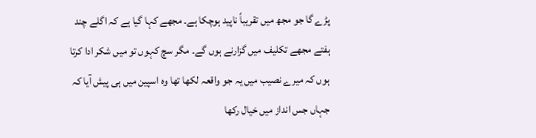پڑے گا جو مجھ میں تقریباً ناپید ہوچکا ہے۔ مجھے کہا گیا ہے کہ اگلے چند ہفتے مجھے تکلیف میں گزارنے ہوں گے۔ مگر سچ کہوں تو میں شکر ادا کرتا ہوں کہ میرے نصیب میں یہ جو واقعہ لکھا تھا وہ اسپین میں ہی پیش آیا کہ جہاں جس انداز میں خیال رکھا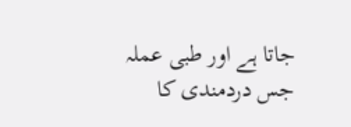جاتا ہے اور طبی عملہ جس دردمندی کا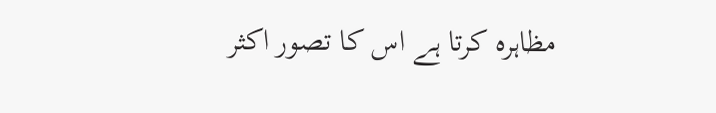مظاہرہ کرتا ہے اس کا تصور اکثر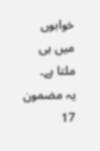خوابوں میں ہی ملتا ہے۔
یہ مضمون 17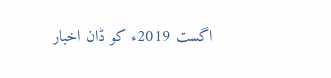اگست 2019ء کو ڈان اخبار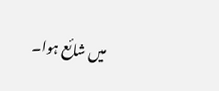میں شائع ہوا۔